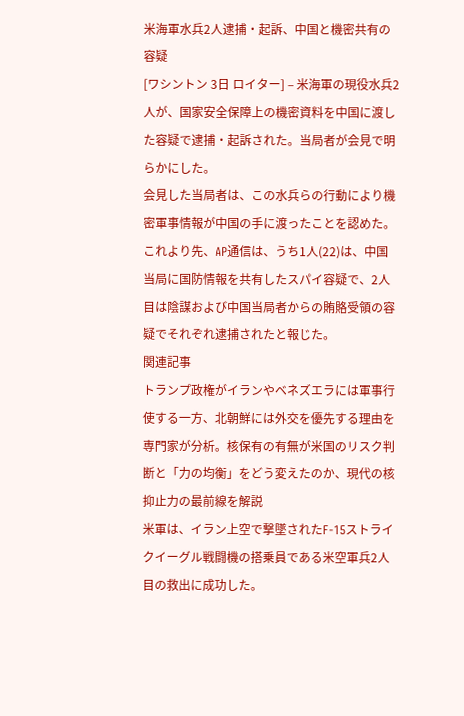米海軍水兵2人逮捕・起訴、中国と機密共有の容疑
[ワシントン 3日 ロイター] – 米海軍の現役水兵2人が、国家安全保障上の機密資料を中国に渡した容疑で逮捕・起訴された。当局者が会見で明らかにした。
会見した当局者は、この水兵らの行動により機密軍事情報が中国の手に渡ったことを認めた。
これより先、AP通信は、うち1人(22)は、中国当局に国防情報を共有したスパイ容疑で、2人目は陰謀および中国当局者からの賄賂受領の容疑でそれぞれ逮捕されたと報じた。
関連記事
トランプ政権がイランやベネズエラには軍事行使する一方、北朝鮮には外交を優先する理由を専門家が分析。核保有の有無が米国のリスク判断と「力の均衡」をどう変えたのか、現代の核抑止力の最前線を解説
米軍は、イラン上空で撃墜されたF-15ストライクイーグル戦闘機の搭乗員である米空軍兵2人目の救出に成功した。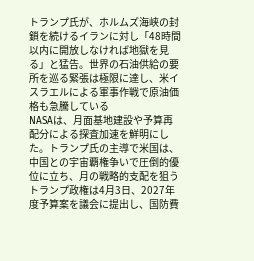トランプ氏が、ホルムズ海峡の封鎖を続けるイランに対し「48時間以内に開放しなければ地獄を見る」と猛告。世界の石油供給の要所を巡る緊張は極限に達し、米イスラエルによる軍事作戦で原油価格も急騰している
NASAは、月面基地建設や予算再配分による探査加速を鮮明にした。トランプ氏の主導で米国は、中国との宇宙覇権争いで圧倒的優位に立ち、月の戦略的支配を狙う
トランプ政権は4月3日、2027年度予算案を議会に提出し、国防費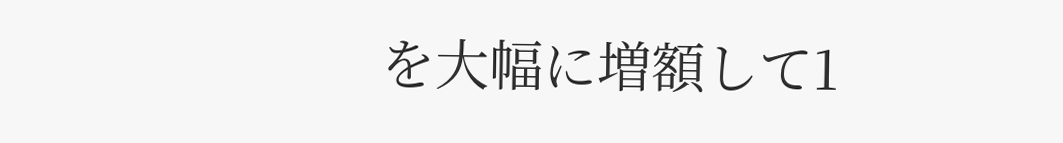を大幅に増額して1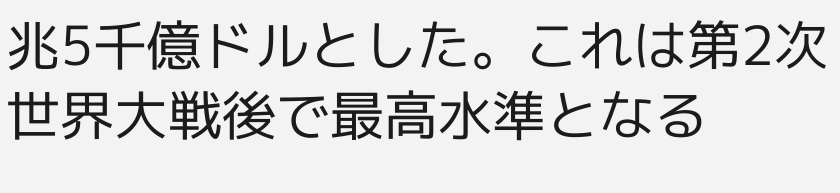兆5千億ドルとした。これは第2次世界大戦後で最高水準となる